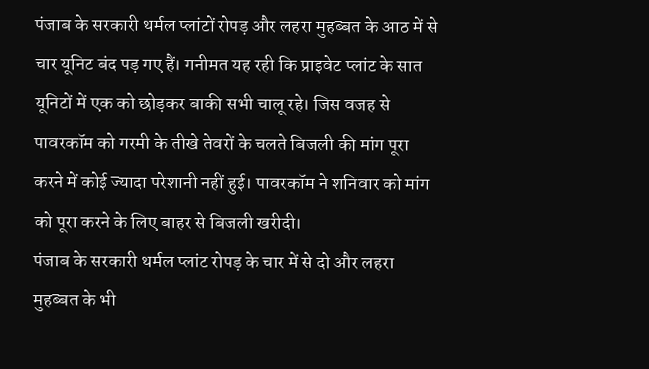पंजाब के सरकारी थर्मल प्लांटों रोपड़ और लहरा मुहब्बत के आठ में से चार यूनिट बंद पड़ गए हैं। गनीमत यह रही कि प्राइवेट प्लांट के सात यूनिटों में एक को छोड़कर बाकी सभी चालू रहे। जिस वजह से पावरकॉम को गरमी के तीखे तेवरों के चलते बिजली की मांग पूरा करने में कोई ज्यादा परेशानी नहीं हुई। पावरकॉम ने शनिवार को मांग को पूरा करने के लिए बाहर से बिजली खरीदी।
पंजाब के सरकारी थर्मल प्लांट रोपड़ के चार में से दो और लहरा मुहब्बत के भी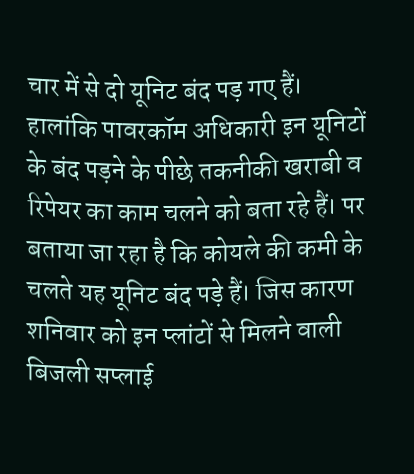चार में से दो यूनिट बंद पड़ गए हैं। हालांकि पावरकॉम अधिकारी इन यूनिटों के बंद पड़ने के पीछे तकनीकी खराबी व रिपेयर का काम चलने को बता रहे हैं। पर बताया जा रहा है कि कोयले की कमी के चलते यह यूनिट बंद पड़े हैं। जिस कारण शनिवार को इन प्लांटों से मिलने वाली बिजली सप्लाई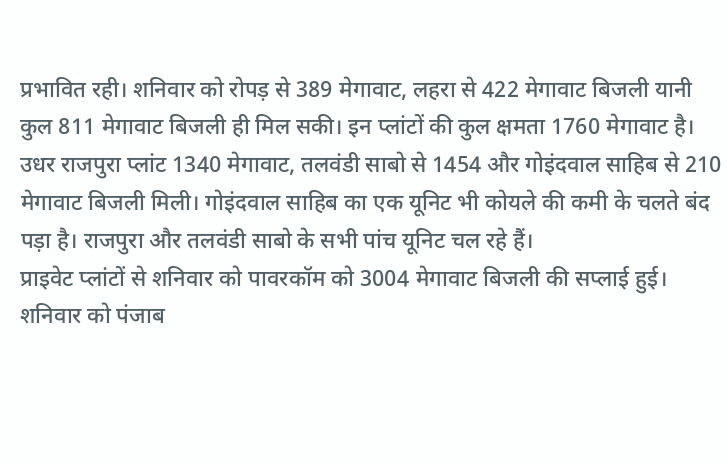प्रभावित रही। शनिवार को रोपड़ से 389 मेगावाट, लहरा से 422 मेगावाट बिजली यानी कुल 811 मेगावाट बिजली ही मिल सकी। इन प्लांटों की कुल क्षमता 1760 मेगावाट है। उधर राजपुरा प्लांट 1340 मेगावाट, तलवंडी साबो से 1454 और गोइंदवाल साहिब से 210 मेगावाट बिजली मिली। गोइंदवाल साहिब का एक यूनिट भी कोयले की कमी के चलते बंद पड़ा है। राजपुरा और तलवंडी साबो के सभी पांच यूनिट चल रहे हैं।
प्राइवेट प्लांटों से शनिवार को पावरकॉम को 3004 मेगावाट बिजली की सप्लाई हुई। शनिवार को पंजाब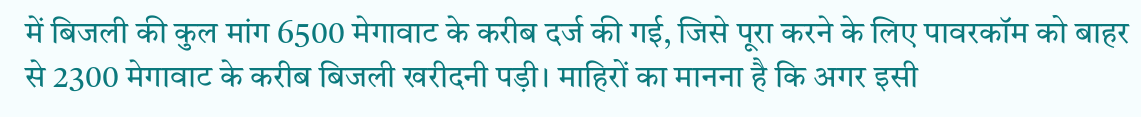में बिजली की कुल मांग 6500 मेगावाट के करीब दर्ज की गई, जिसे पूरा करने के लिए पावरकॉम को बाहर से 2300 मेगावाट के करीब बिजली खरीदनी पड़ी। माहिरों का मानना है कि अगर इसी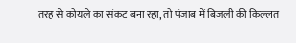तरह से कोयले का संकट बना रहा, तो पंजाब में बिजली की किल्लत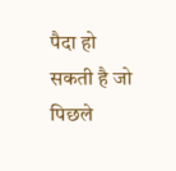पैदा हो सकती है जो पिछले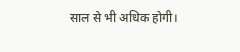साल से भी अधिक होगी।